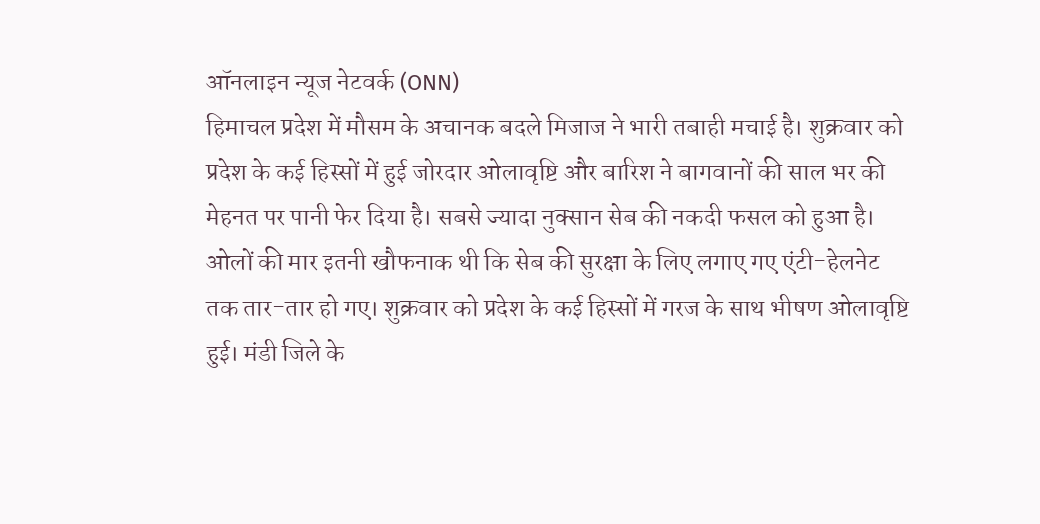ऑनलाइन न्यूज नेटवर्क (ONN)
हिमाचल प्रदेश में मौसम के अचानक बदले मिजाज ने भारी तबाही मचाई है। शुक्रवार को प्रदेश के कई हिस्सों में हुई जोरदार ओलावृष्टि और बारिश ने बागवानों की साल भर की मेहनत पर पानी फेर दिया है। सबसे ज्यादा नुक्सान सेब की नकदी फसल को हुआ है। ओलों की मार इतनी खौफनाक थी कि सेब की सुरक्षा के लिए लगाए गए एंटी-हेलनेट तक तार-तार हो गए। शुक्रवार को प्रदेश के कई हिस्सों में गरज के साथ भीषण ओलावृष्टि हुई। मंडी जिले के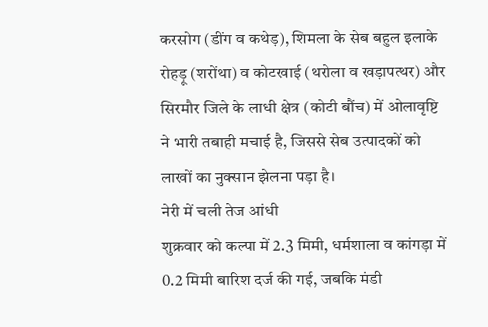करसोग (डींग व कथेड़), शिमला के सेब बहुल इलाके रोहड़ू (शरोंथा) व कोटखाई (थरोला व खड़ापत्थर) और सिरमौर जिले के लाधी क्षेत्र (कोटी बौंच) में ओलावृष्टि ने भारी तबाही मचाई है, जिससे सेब उत्पादकों को लाखों का नुक्सान झेलना पड़ा है।
नेरी में चली तेज आंधी
शुक्रवार को कल्पा में 2.3 मिमी, धर्मशाला व कांगड़ा में 0.2 मिमी बारिश दर्ज की गई, जबकि मंडी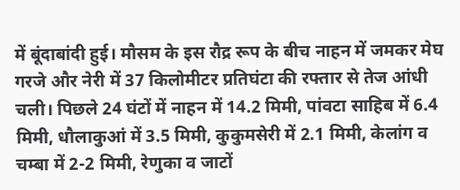में बूंदाबांदी हुई। मौसम के इस रौद्र रूप के बीच नाहन में जमकर मेघ गरजे और नेरी में 37 किलोमीटर प्रतिघंटा की रफ्तार से तेज आंधी चली। पिछले 24 घंटों में नाहन में 14.2 मिमी, पांवटा साहिब में 6.4 मिमी, धौलाकुआं में 3.5 मिमी, कुकुमसेरी में 2.1 मिमी, केलांग व चम्बा में 2-2 मिमी, रेणुका व जाटों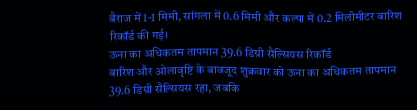बैराज में 1-1 मिमी, सांगला में 0.6 मिमी और कल्पा में 0.2 मिलीमीटर बारिश रिकॉर्ड की गई।
ऊना का अधिकतम तापमान 39.6 डिग्री सैल्सियस रिकॉर्ड
बारिश और ओलावृष्टि के बावजूद शुक्रवार को ऊना का अधिकतम तापमान 39.6 डिग्री सैल्सियस रहा, जबकि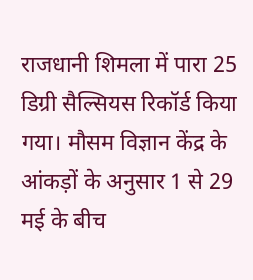राजधानी शिमला में पारा 25 डिग्री सैल्सियस रिकॉर्ड किया गया। मौसम विज्ञान केंद्र के आंकड़ों के अनुसार 1 से 29 मई के बीच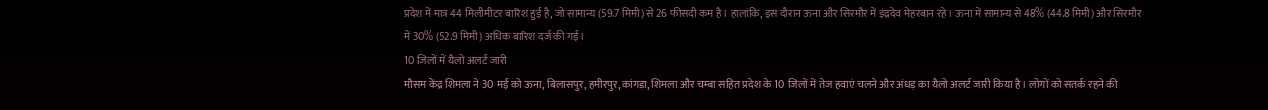प्रदेश में मात्र 44 मिलीमीटर बारिश हुई है, जो सामान्य (59.7 मिमी) से 26 फीसदी कम है। हालांकि, इस दौरान ऊना और सिरमौर में इंद्रदेव मेहरबान रहे। ऊना में सामान्य से 48% (44.8 मिमी) और सिरमौर में 30% (52.9 मिमी) अधिक बारिश दर्ज की गई।
10 जिलों में यैलो अलर्ट जारी
मौसम केंद्र शिमला ने 30 मई को ऊना, बिलासपुर, हमीरपुर, कांगड़ा, शिमला और चम्बा सहित प्रदेश के 10 जिलों में तेज हवाएं चलने और अंधड़ का यैलो अलर्ट जारी किया है। लोगों को सतर्क रहने की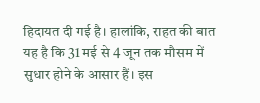हिदायत दी गई है। हालांकि, राहत की बात यह है कि 31 मई से 4 जून तक मौसम में सुधार होने के आसार हैं। इस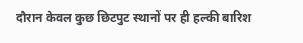दौरान केवल कुछ छिटपुट स्थानों पर ही हल्की बारिश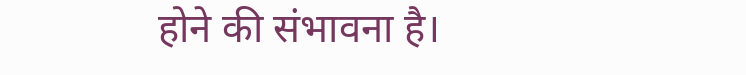होने की संभावना है।